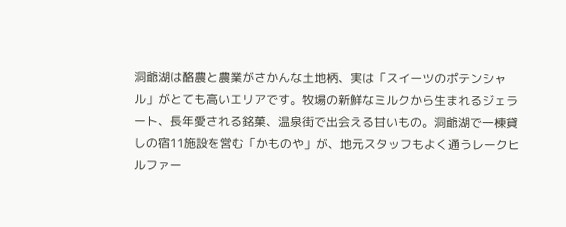洞爺湖は酪農と農業がさかんな土地柄、実は「スイーツのポテンシャル」がとても高いエリアです。牧場の新鮮なミルクから生まれるジェラート、長年愛される銘菓、温泉街で出会える甘いもの。洞爺湖で一棟貸しの宿11施設を営む「かものや」が、地元スタッフもよく通うレークヒルファー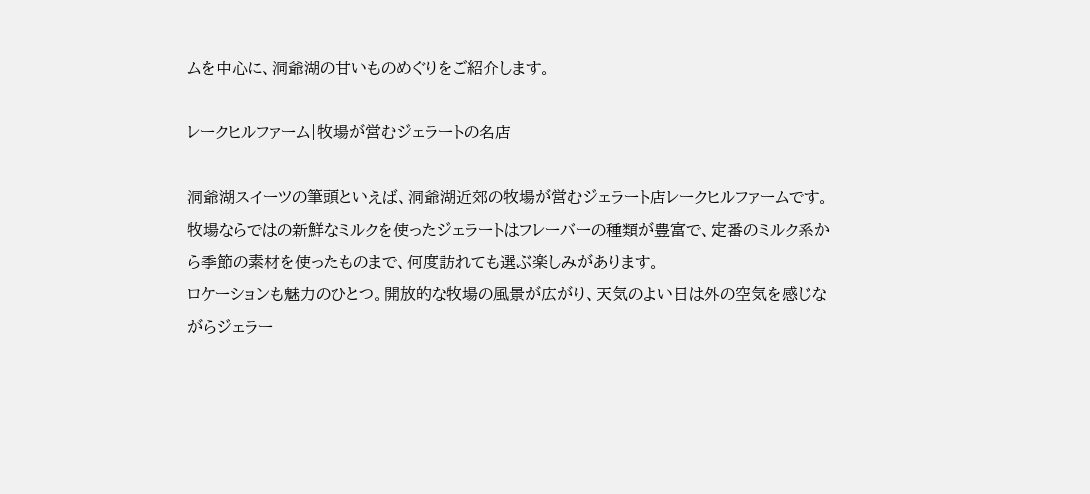ムを中心に、洞爺湖の甘いものめぐりをご紹介します。

レークヒルファーム|牧場が営むジェラートの名店

洞爺湖スイーツの筆頭といえば、洞爺湖近郊の牧場が営むジェラート店レークヒルファームです。牧場ならではの新鮮なミルクを使ったジェラートはフレーバーの種類が豊富で、定番のミルク系から季節の素材を使ったものまで、何度訪れても選ぶ楽しみがあります。
ロケーションも魅力のひとつ。開放的な牧場の風景が広がり、天気のよい日は外の空気を感じながらジェラー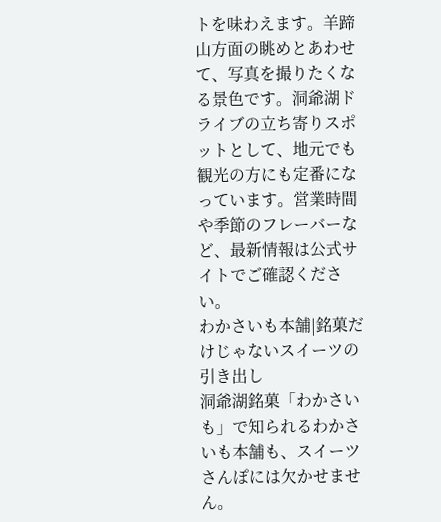トを味わえます。羊蹄山方面の眺めとあわせて、写真を撮りたくなる景色です。洞爺湖ドライブの立ち寄りスポットとして、地元でも観光の方にも定番になっています。営業時間や季節のフレーバーなど、最新情報は公式サイトでご確認ください。
わかさいも本舗|銘菓だけじゃないスイーツの引き出し
洞爺湖銘菓「わかさいも」で知られるわかさいも本舗も、スイーツさんぽには欠かせません。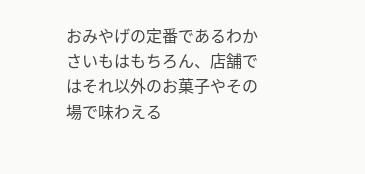おみやげの定番であるわかさいもはもちろん、店舗ではそれ以外のお菓子やその場で味わえる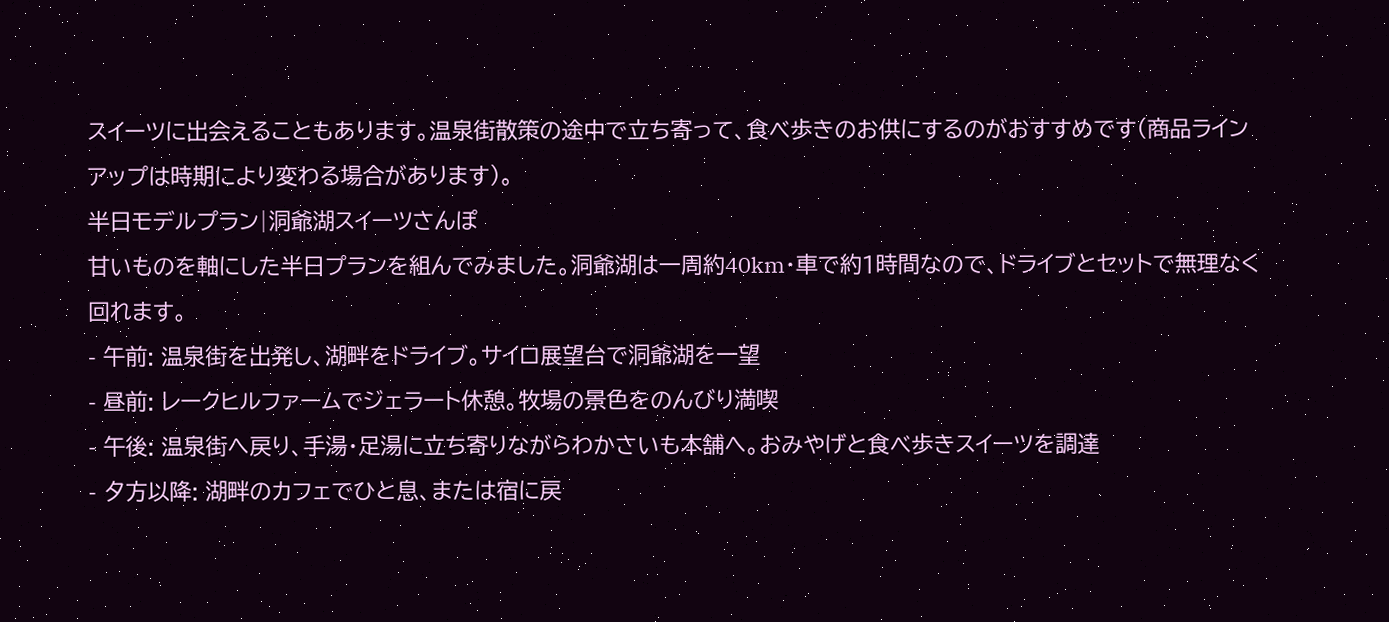スイーツに出会えることもあります。温泉街散策の途中で立ち寄って、食べ歩きのお供にするのがおすすめです(商品ラインアップは時期により変わる場合があります)。
半日モデルプラン|洞爺湖スイーツさんぽ
甘いものを軸にした半日プランを組んでみました。洞爺湖は一周約40km・車で約1時間なので、ドライブとセットで無理なく回れます。
- 午前: 温泉街を出発し、湖畔をドライブ。サイロ展望台で洞爺湖を一望
- 昼前: レークヒルファームでジェラート休憩。牧場の景色をのんびり満喫
- 午後: 温泉街へ戻り、手湯・足湯に立ち寄りながらわかさいも本舗へ。おみやげと食べ歩きスイーツを調達
- 夕方以降: 湖畔のカフェでひと息、または宿に戻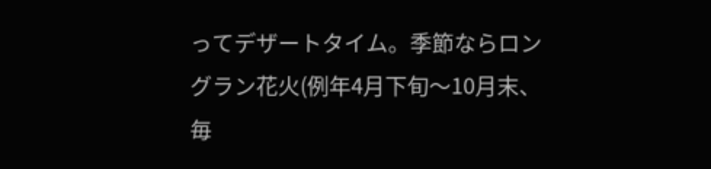ってデザートタイム。季節ならロングラン花火(例年4月下旬〜10月末、毎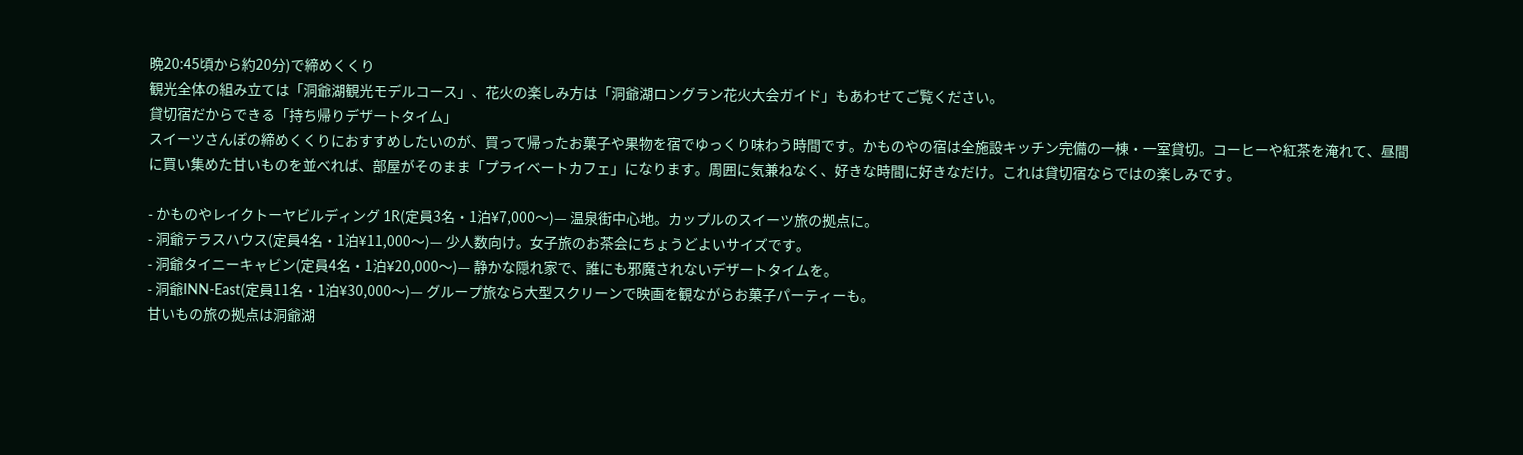晩20:45頃から約20分)で締めくくり
観光全体の組み立ては「洞爺湖観光モデルコース」、花火の楽しみ方は「洞爺湖ロングラン花火大会ガイド」もあわせてご覧ください。
貸切宿だからできる「持ち帰りデザートタイム」
スイーツさんぽの締めくくりにおすすめしたいのが、買って帰ったお菓子や果物を宿でゆっくり味わう時間です。かものやの宿は全施設キッチン完備の一棟・一室貸切。コーヒーや紅茶を淹れて、昼間に買い集めた甘いものを並べれば、部屋がそのまま「プライベートカフェ」になります。周囲に気兼ねなく、好きな時間に好きなだけ。これは貸切宿ならではの楽しみです。

- かものやレイクトーヤビルディング 1R(定員3名・1泊¥7,000〜)— 温泉街中心地。カップルのスイーツ旅の拠点に。
- 洞爺テラスハウス(定員4名・1泊¥11,000〜)— 少人数向け。女子旅のお茶会にちょうどよいサイズです。
- 洞爺タイニーキャビン(定員4名・1泊¥20,000〜)— 静かな隠れ家で、誰にも邪魔されないデザートタイムを。
- 洞爺INN-East(定員11名・1泊¥30,000〜)— グループ旅なら大型スクリーンで映画を観ながらお菓子パーティーも。
甘いもの旅の拠点は洞爺湖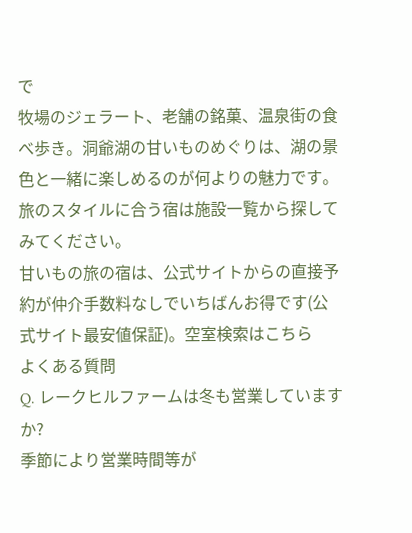で
牧場のジェラート、老舗の銘菓、温泉街の食べ歩き。洞爺湖の甘いものめぐりは、湖の景色と一緒に楽しめるのが何よりの魅力です。旅のスタイルに合う宿は施設一覧から探してみてください。
甘いもの旅の宿は、公式サイトからの直接予約が仲介手数料なしでいちばんお得です(公式サイト最安値保証)。空室検索はこちら
よくある質問
Q. レークヒルファームは冬も営業していますか?
季節により営業時間等が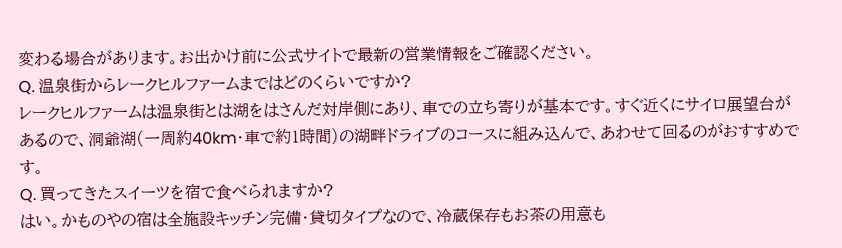変わる場合があります。お出かけ前に公式サイトで最新の営業情報をご確認ください。
Q. 温泉街からレークヒルファームまではどのくらいですか?
レークヒルファームは温泉街とは湖をはさんだ対岸側にあり、車での立ち寄りが基本です。すぐ近くにサイロ展望台があるので、洞爺湖(一周約40km・車で約1時間)の湖畔ドライブのコースに組み込んで、あわせて回るのがおすすめです。
Q. 買ってきたスイーツを宿で食べられますか?
はい。かものやの宿は全施設キッチン完備・貸切タイプなので、冷蔵保存もお茶の用意も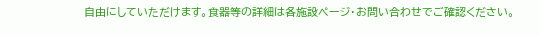自由にしていただけます。食器等の詳細は各施設ページ・お問い合わせでご確認ください。